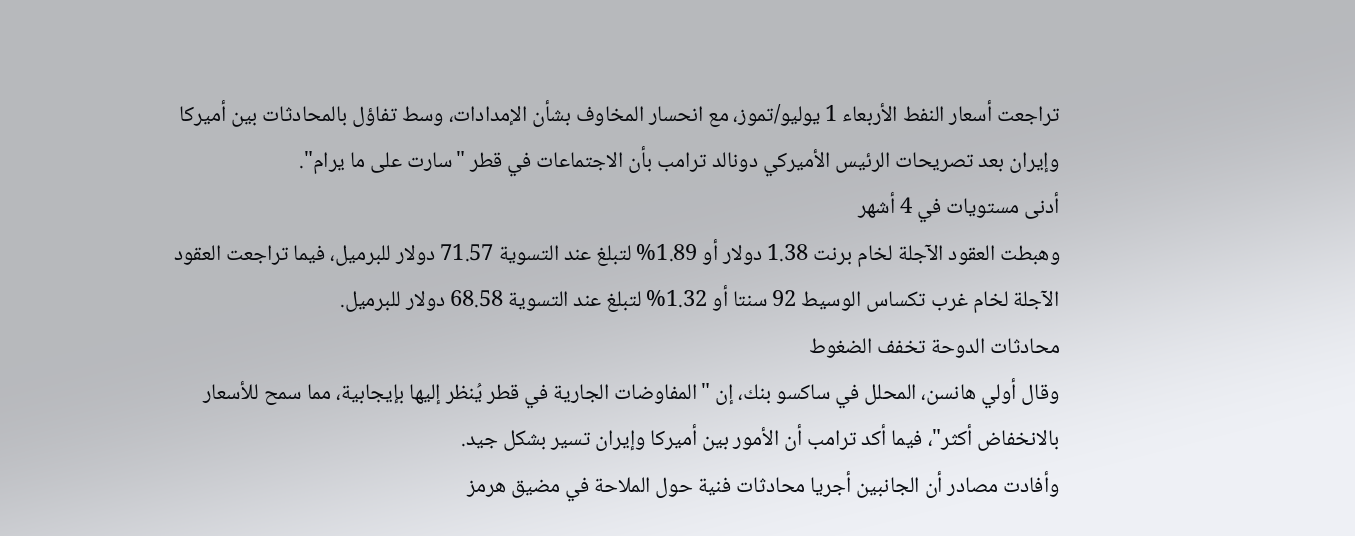تراجعت أسعار النفط الأربعاء 1 يوليو/تموز، مع انحسار المخاوف بشأن الإمدادات، وسط تفاؤل بالمحادثات بين أميركا وإيران بعد تصريحات الرئيس الأميركي دونالد ترامب بأن الاجتماعات في قطر "سارت على ما يرام".
أدنى مستويات في 4 أشهر
وهبطت العقود الآجلة لخام برنت 1.38 دولار أو 1.89% لتبلغ عند التسوية 71.57 دولار للبرميل، فيما تراجعت العقود الآجلة لخام غرب تكساس الوسيط 92 سنتا أو 1.32% لتبلغ عند التسوية 68.58 دولار للبرميل.
محادثات الدوحة تخفف الضغوط
وقال أولي هانسن، المحلل في ساكسو بنك، إن "المفاوضات الجارية في قطر يُنظر إليها بإيجابية، مما سمح للأسعار بالانخفاض أكثر"، فيما أكد ترامب أن الأمور بين أميركا وإيران تسير بشكل جيد.
وأفادت مصادر أن الجانبين أجريا محادثات فنية حول الملاحة في مضيق هرمز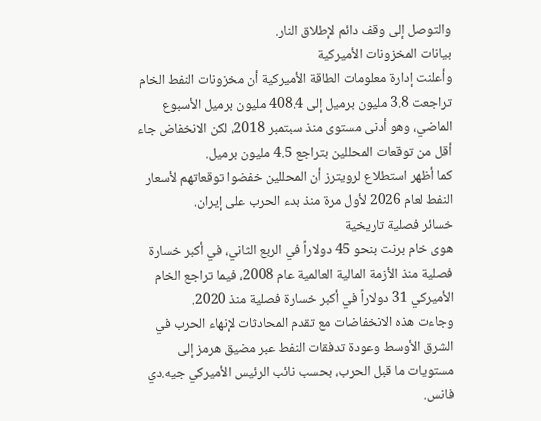والتوصل إلى وقف دائم لإطلاق النار.
بيانات المخزونات الأميركية
وأعلنت إدارة معلومات الطاقة الأميركية أن مخزونات النفط الخام تراجعت 3.8 مليون برميل إلى 408.4 مليون برميل الأسبوع الماضي، وهو أدنى مستوى منذ سبتمبر 2018، لكن الانخفاض جاء أقل من توقعات المحللين بتراجع 4.5 مليون برميل.
كما أظهر استطلاع لرويترز أن المحللين خفضوا توقعاتهم لأسعار النفط لعام 2026 لأول مرة منذ بدء الحرب على إيران.
خسائر فصلية تاريخية
هوى خام برنت بنحو 45 دولاراً في الربع الثاني، في أكبر خسارة فصلية منذ الأزمة المالية العالمية عام 2008، فيما تراجع الخام الأميركي 31 دولاراً في أكبر خسارة فصلية منذ 2020.
وجاءت هذه الانخفاضات مع تقدم المحادثات لإنهاء الحرب في الشرق الأوسط وعودة تدفقات النفط عبر مضيق هرمز إلى مستويات ما قبل الحرب، بحسب نائب الرئيس الأميركي جيه.دي فانس.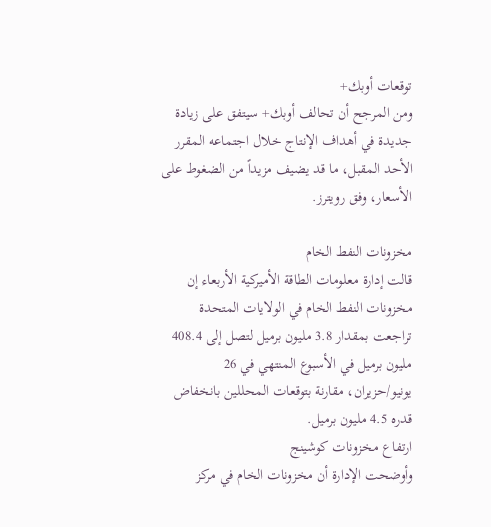توقعات أوبك+
ومن المرجح أن تحالف أوبك+ سيتفق على زيادة جديدة في أهداف الإنتاج خلال اجتماعه المقرر الأحد المقبل، ما قد يضيف مزيداً من الضغوط على الأسعار، وفق رويترز.

مخزونات النفط الخام
قالت إدارة معلومات الطاقة الأميركية الأربعاء إن مخزونات النفط الخام في الولايات المتحدة تراجعت بمقدار 3.8 مليون برميل لتصل إلى 408.4 مليون برميل في الأسبوع المنتهي في 26 يونيو/حزيران، مقارنة بتوقعات المحللين بانخفاض قدره 4.5 مليون برميل.
ارتفاع مخزونات كوشينج
وأوضحت الإدارة أن مخزونات الخام في مركز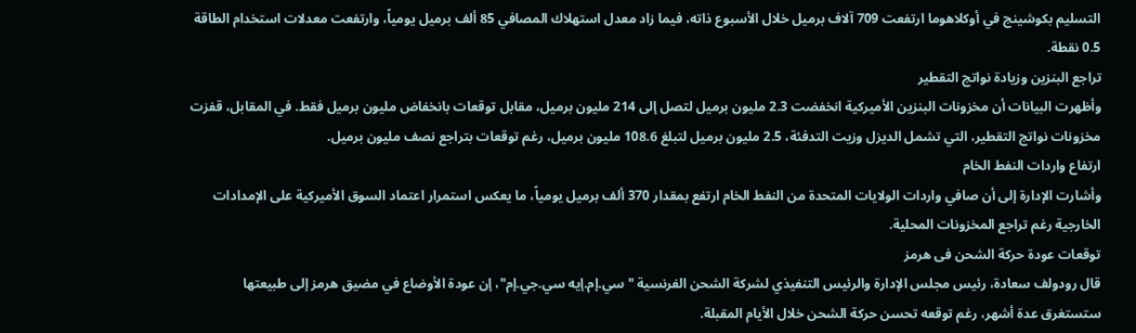التسليم بكوشينج في أوكلاهوما ارتفعت 709 آلاف برميل خلال الأسبوع ذاته، فيما زاد معدل استهلاك المصافي 85 ألف برميل يومياً، وارتفعت معدلات استخدام الطاقة 0.5 نقطة.
تراجع البنزين وزيادة نواتج التقطير
وأظهرت البيانات أن مخزونات البنزين الأميركية انخفضت 2.3 مليون برميل لتصل إلى 214 مليون برميل، مقابل توقعات بانخفاض مليون برميل فقط. في المقابل، قفزت مخزونات نواتج التقطير، التي تشمل الديزل وزيت التدفئة، 2.5 مليون برميل لتبلغ 108.6 مليون برميل، رغم توقعات بتراجع نصف مليون برميل.
ارتفاع واردات النفط الخام
وأشارت الإدارة إلى أن صافي واردات الولايات المتحدة من النفط الخام ارتفع بمقدار 370 ألف برميل يومياً، ما يعكس استمرار اعتماد السوق الأميركية على الإمدادات الخارجية رغم تراجع المخزونات المحلية.
توقعات عودة حركة الشحن فى هرمز
قال رودولف سعادة، رئيس مجلس الإدارة والرئيس التنفيذي لشركة الشحن الفرنسية "سي.إم.إيه سي.جي.إم"، إن عودة الأوضاع في مضيق هرمز إلى طبيعتها ستستغرق عدة أشهر، رغم توقعه تحسن حركة الشحن خلال الأيام المقبلة.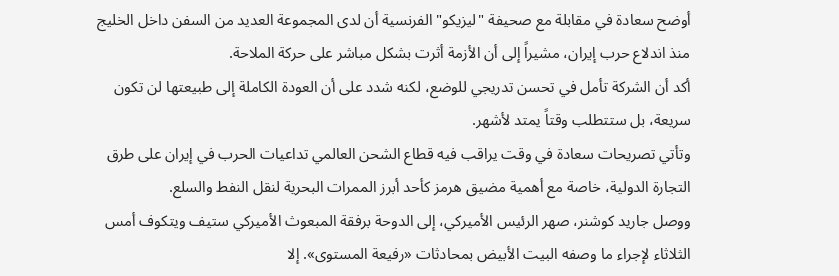أوضح سعادة في مقابلة مع صحيفة "ليزيكو" الفرنسية أن لدى المجموعة العديد من السفن داخل الخليج منذ اندلاع حرب إيران، مشيراً إلى أن الأزمة أثرت بشكل مباشر على حركة الملاحة.
أكد أن الشركة تأمل في تحسن تدريجي للوضع، لكنه شدد على أن العودة الكاملة إلى طبيعتها لن تكون سريعة، بل ستتطلب وقتاً يمتد لأشهر.
وتأتي تصريحات سعادة في وقت يراقب فيه قطاع الشحن العالمي تداعيات الحرب في إيران على طرق التجارة الدولية، خاصة مع أهمية مضيق هرمز كأحد أبرز الممرات البحرية لنقل النفط والسلع.
ووصل جاريد كوشنر، صهر الرئيس الأميركي، إلى الدوحة برفقة المبعوث الأميركي ستيف ويتكوف أمس الثلاثاء لإجراء ما وصفه البيت الأبيض بمحادثات «رفيعة المستوى». إلا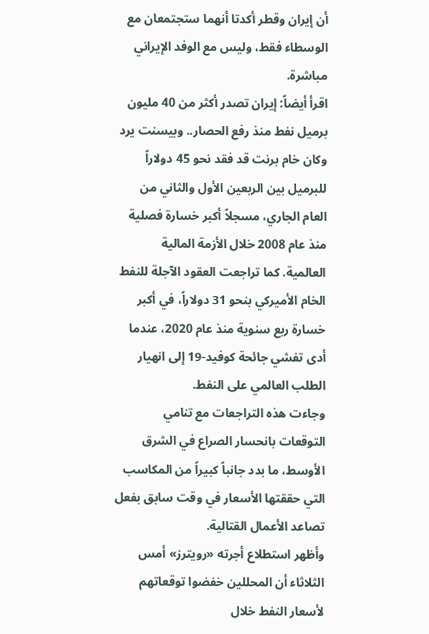أن إيران وقطر أكدتا أنهما ستجتمعان مع الوسطاء فقط، وليس مع الوفد الإيراني مباشرة.
اقرأ أيضاً: إيران تصدر أكثر من 40 مليون برميل نفط منذ رفع الحصار.. وبيسنت يرد
وكان خام برنت قد فقد نحو 45 دولاراً للبرميل بين الربعين الأول والثاني من العام الجاري، مسجلاً أكبر خسارة فصلية منذ عام 2008 خلال الأزمة المالية العالمية. كما تراجعت العقود الآجلة للنفط الخام الأميركي بنحو 31 دولاراً، في أكبر خسارة ربع سنوية منذ عام 2020، عندما أدى تفشي جائحة كوفيد-19 إلى انهيار الطلب العالمي على النفط.
وجاءت هذه التراجعات مع تنامي التوقعات بانحسار الصراع في الشرق الأوسط، ما بدد جانباً كبيراً من المكاسب التي حققتها الأسعار في وقت سابق بفعل تصاعد الأعمال القتالية.
وأظهر استطلاع أجرته «رويترز» أمس الثلاثاء أن المحللين خفضوا توقعاتهم لأسعار النفط خلال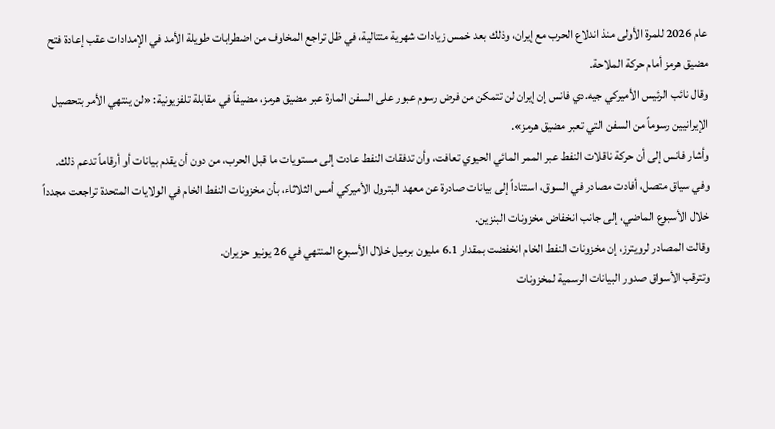عام 2026 للمرة الأولى منذ اندلاع الحرب مع إيران، وذلك بعد خمس زيادات شهرية متتالية، في ظل تراجع المخاوف من اضطرابات طويلة الأمد في الإمدادات عقب إعادة فتح مضيق هرمز أمام حركة الملاحة.
وقال نائب الرئيس الأميركي جيه.دي فانس إن إيران لن تتمكن من فرض رسوم عبور على السفن المارة عبر مضيق هرمز، مضيفاً في مقابلة تلفزيونية: «لن ينتهي الأمر بتحصيل الإيرانيين رسوماً من السفن التي تعبر مضيق هرمز».
وأشار فانس إلى أن حركة ناقلات النفط عبر الممر المائي الحيوي تعافت، وأن تدفقات النفط عادت إلى مستويات ما قبل الحرب، من دون أن يقدم بيانات أو أرقاماً تدعم ذلك.
وفي سياق متصل، أفادت مصادر في السوق، استناداً إلى بيانات صادرة عن معهد البترول الأميركي أمس الثلاثاء، بأن مخزونات النفط الخام في الولايات المتحدة تراجعت مجدداً خلال الأسبوع الماضي، إلى جانب انخفاض مخزونات البنزين.
وقالت المصادر لرويترز، إن مخزونات النفط الخام انخفضت بمقدار 6.1 مليون برميل خلال الأسبوع المنتهي في 26 يونيو حزيران.
وتترقب الأسواق صدور البيانات الرسمية لمخزونات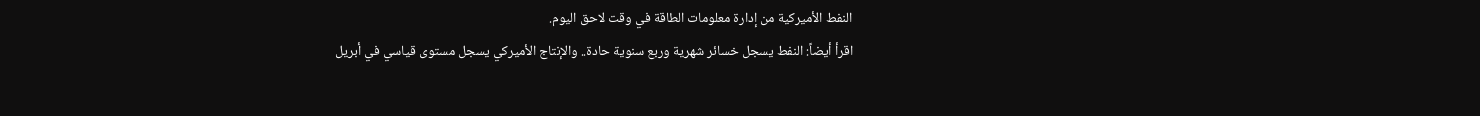النفط الأميركية من إدارة معلومات الطاقة في وقت لاحق اليوم.
اقرأ أيضاً: النفط يسجل خسائر شهرية وربع سنوية حادة.. والإنتاج الأميركي يسجل مستوى قياسي في أبريل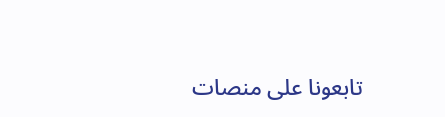تابعونا على منصات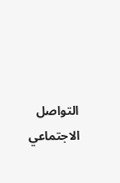التواصل الاجتماعي